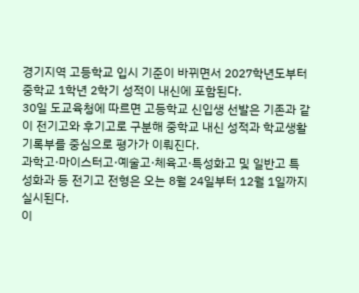경기지역 고등학교 입시 기준이 바뀌면서 2027학년도부터 중학교 1학년 2학기 성적이 내신에 포함된다.
30일 도교육청에 따르면 고등학교 신입생 선발은 기존과 같이 전기고와 후기고로 구분해 중학교 내신 성적과 학교생활기록부를 중심으로 평가가 이뤄진다.
과학고·마이스터고·예술고·체육고·특성화고 및 일반고 특성화과 등 전기고 전형은 오는 8월 24일부터 12월 1일까지 실시된다.
이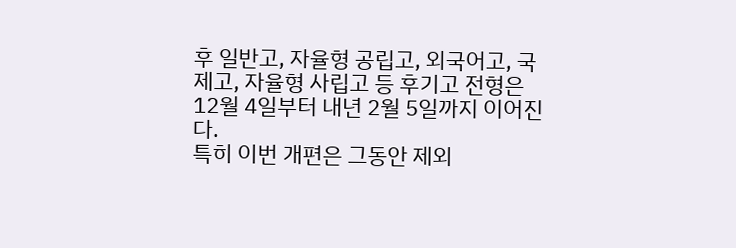후 일반고, 자율형 공립고, 외국어고, 국제고, 자율형 사립고 등 후기고 전형은 12월 4일부터 내년 2월 5일까지 이어진다.
특히 이번 개편은 그동안 제외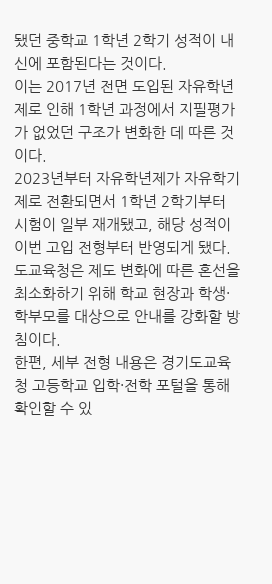됐던 중학교 1학년 2학기 성적이 내신에 포함된다는 것이다.
이는 2017년 전면 도입된 자유학년제로 인해 1학년 과정에서 지필평가가 없었던 구조가 변화한 데 따른 것이다.
2023년부터 자유학년제가 자유학기제로 전환되면서 1학년 2학기부터 시험이 일부 재개됐고, 해당 성적이 이번 고입 전형부터 반영되게 됐다.
도교육청은 제도 변화에 따른 혼선을 최소화하기 위해 학교 현장과 학생·학부모를 대상으로 안내를 강화할 방침이다.
한편, 세부 전형 내용은 경기도교육청 고등학교 입학·전학 포털을 통해 확인할 수 있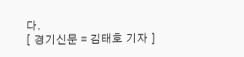다.
[ 경기신문 = 김태호 기자 ]